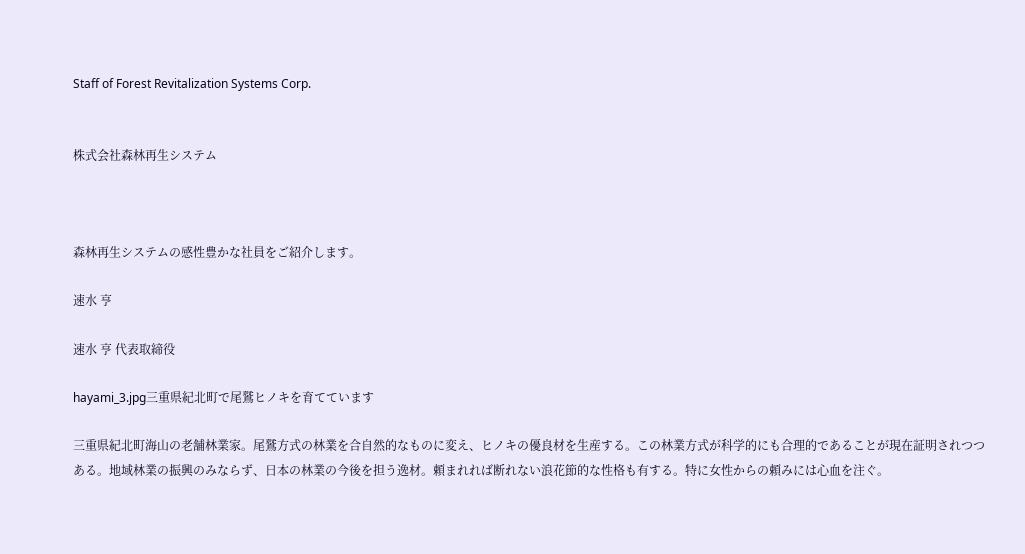Staff of Forest Revitalization Systems Corp.


株式会社森林再生システム



森林再生システムの感性豊かな社員をご紹介します。

速水 亨

速水 亨 代表取締役

hayami_3.jpg三重県紀北町で尾鷲ヒノキを育てています

三重県紀北町海山の老舗林業家。尾鷲方式の林業を合自然的なものに変え、ヒノキの優良材を生産する。この林業方式が科学的にも合理的であることが現在証明されつつある。地域林業の振興のみならず、日本の林業の今後を担う逸材。頼まれれば断れない浪花節的な性格も有する。特に女性からの頼みには心血を注ぐ。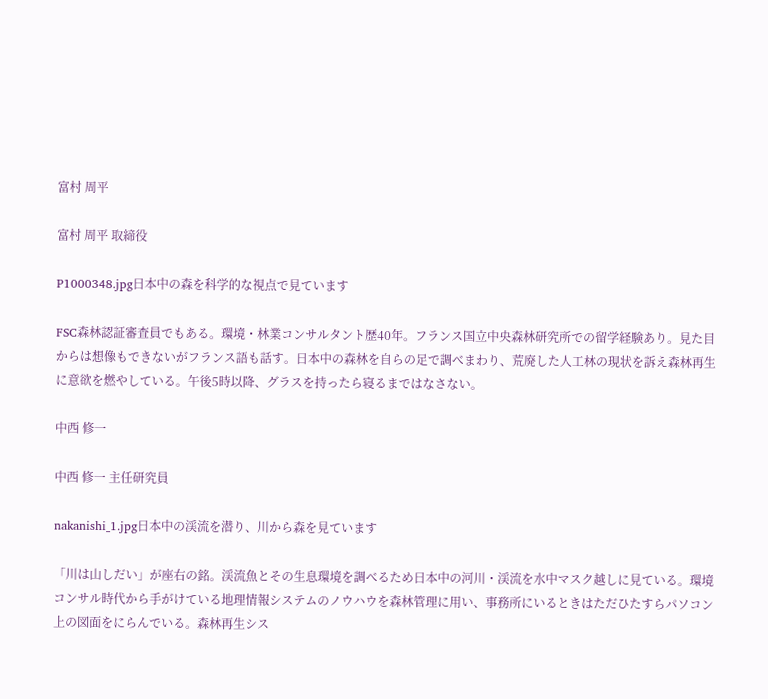富村 周平

富村 周平 取締役

P1000348.jpg日本中の森を科学的な視点で見ています

FSC森林認証審査員でもある。環境・林業コンサルタント歴40年。フランス国立中央森林研究所での留学経験あり。見た目からは想像もできないがフランス語も話す。日本中の森林を自らの足で調べまわり、荒廃した人工林の現状を訴え森林再生に意欲を燃やしている。午後5時以降、グラスを持ったら寝るまではなさない。

中西 修一

中西 修一 主任研究員

nakanishi_1.jpg日本中の渓流を潜り、川から森を見ています

「川は山しだい」が座右の銘。渓流魚とその生息環境を調べるため日本中の河川・渓流を水中マスク越しに見ている。環境コンサル時代から手がけている地理情報システムのノウハウを森林管理に用い、事務所にいるときはただひたすらパソコン上の図面をにらんでいる。森林再生シス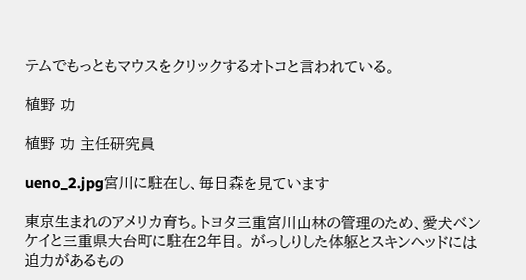テムでもっともマウスをクリックするオトコと言われている。

植野 功

植野 功 主任研究員

ueno_2.jpg宮川に駐在し、毎日森を見ています

東京生まれのアメリカ育ち。トヨタ三重宮川山林の管理のため、愛犬ベンケイと三重県大台町に駐在2年目。 がっしりした体躯とスキンヘッドには迫力があるもの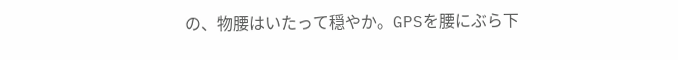の、物腰はいたって穏やか。GPSを腰にぶら下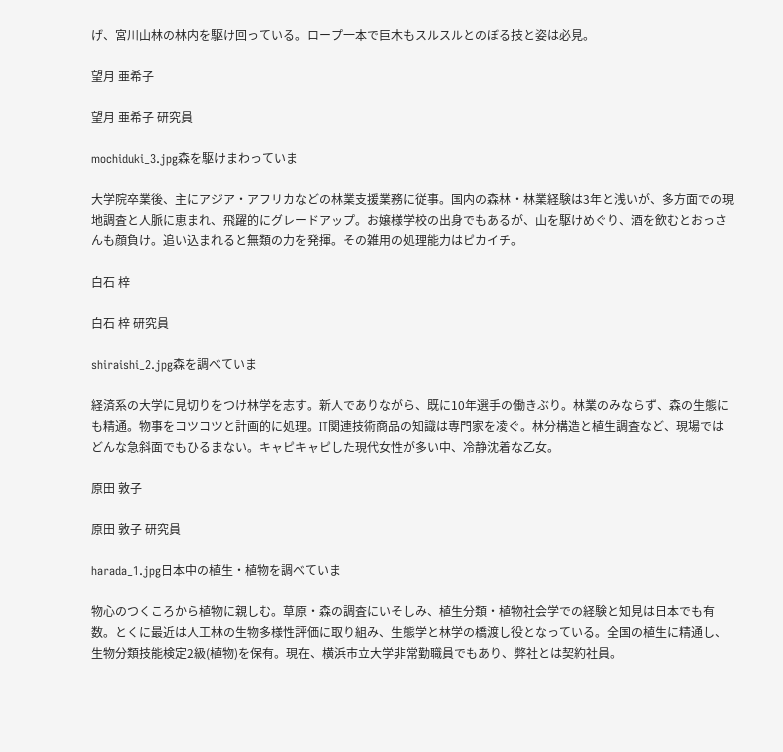げ、宮川山林の林内を駆け回っている。ロープ一本で巨木もスルスルとのぼる技と姿は必見。

望月 亜希子

望月 亜希子 研究員

mochiduki_3.jpg森を駆けまわっていま

大学院卒業後、主にアジア・アフリカなどの林業支援業務に従事。国内の森林・林業経験は3年と浅いが、多方面での現地調査と人脈に恵まれ、飛躍的にグレードアップ。お嬢様学校の出身でもあるが、山を駆けめぐり、酒を飲むとおっさんも顔負け。追い込まれると無類の力を発揮。その雑用の処理能力はピカイチ。

白石 梓

白石 梓 研究員

shiraishi_2.jpg森を調べていま

経済系の大学に見切りをつけ林学を志す。新人でありながら、既に10年選手の働きぶり。林業のみならず、森の生態にも精通。物事をコツコツと計画的に処理。IT関連技術商品の知識は専門家を凌ぐ。林分構造と植生調査など、現場ではどんな急斜面でもひるまない。キャピキャピした現代女性が多い中、冷静沈着な乙女。

原田 敦子

原田 敦子 研究員

harada_1.jpg日本中の植生・植物を調べていま

物心のつくころから植物に親しむ。草原・森の調査にいそしみ、植生分類・植物社会学での経験と知見は日本でも有数。とくに最近は人工林の生物多様性評価に取り組み、生態学と林学の橋渡し役となっている。全国の植生に精通し、生物分類技能検定2級(植物)を保有。現在、横浜市立大学非常勤職員でもあり、弊社とは契約社員。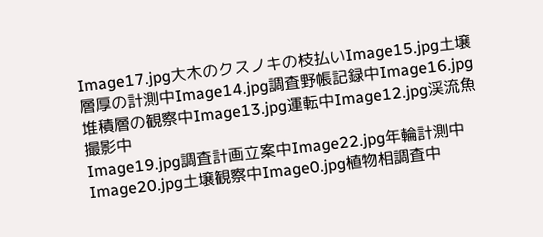Image17.jpg大木のクスノキの枝払いImage15.jpg土壌層厚の計測中Image14.jpg調査野帳記録中Image16.jpg堆積層の観察中Image13.jpg運転中Image12.jpg渓流魚撮影中
Image19.jpg調査計画立案中Image22.jpg年輪計測中Image20.jpg土壌観察中Image0.jpg植物相調査中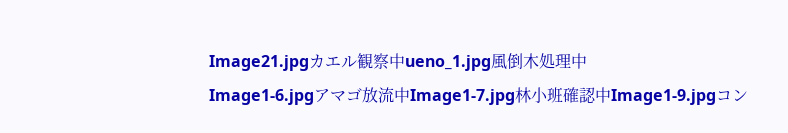Image21.jpgカエル観察中ueno_1.jpg風倒木処理中
Image1-6.jpgアマゴ放流中Image1-7.jpg林小班確認中Image1-9.jpgコン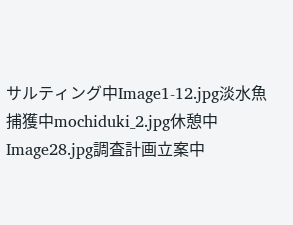サルティング中Image1-12.jpg淡水魚捕獲中mochiduki_2.jpg休憩中Image28.jpg調査計画立案中